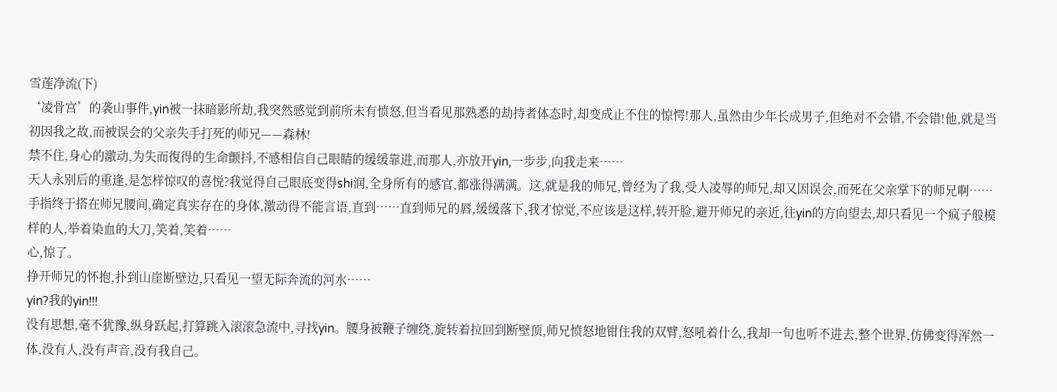雪莲净流(下)
‘凌骨宫’的袭山事件,yin被一抹暗影所劫,我突然感觉到前所未有愤怒,但当看见那熟悉的劫持者体态时,却变成止不住的惊愕!那人,虽然由少年长成男子,但绝对不会错,不会错!他,就是当初因我之故,而被误会的父亲失手打死的师兄——森林!
禁不住,身心的激动,为失而復得的生命颤抖,不感相信自己眼睛的缓缓靠进,而那人,亦放开yin,一步步,向我走来……
天人永别后的重逢,是怎样惊叹的喜悦?我觉得自己眼底变得shi润,全身所有的感官,都涨得满满。这,就是我的师兄,曾经为了我,受人凌辱的师兄,却又因误会,而死在父亲掌下的师兄啊……
手指终于搭在师兄腰间,确定真实存在的身体,激动得不能言语,直到……直到师兄的唇,缓缓落下,我才惊觉,不应该是这样,转开脸,避开师兄的亲近,往yin的方向望去,却只看见一个疯子般模样的人,举着染血的大刀,笑着,笑着……
心,惊了。
挣开师兄的怀抱,扑到山崖断壁边,只看见一望无际奔流的河水……
yin?我的yin!!!
没有思想,毫不犹豫,纵身跃起,打算跳入滚滚急流中,寻找yin。腰身被鞭子缠绕,旋转着拉回到断壁顶,师兄愤怒地钳住我的双臂,怒吼着什么,我却一句也听不进去,整个世界,仿佛变得浑然一体,没有人,没有声音,没有我自己。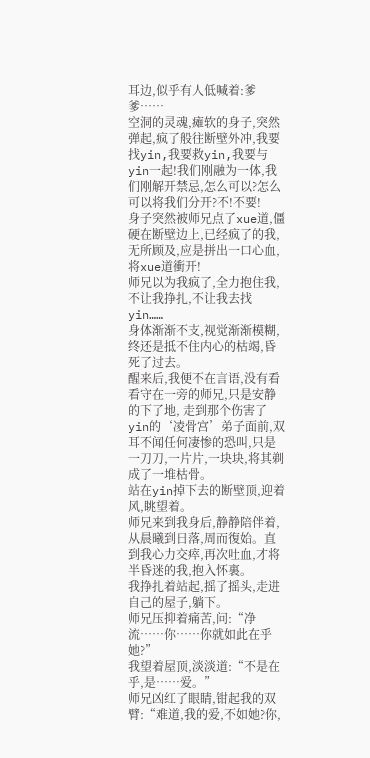耳边,似乎有人低喊着:爹爹……
空洞的灵魂,瘫软的身子,突然弹起,疯了般往断壁外冲,我要找yin,我要救yin,我要与yin一起!我们刚融为一体,我们刚解开禁忌,怎么可以?怎么可以将我们分开?不!不要!
身子突然被师兄点了xue道,僵硬在断壁边上,已经疯了的我,无所顾及,应是拼出一口心血,将xue道衝开!
师兄以为我疯了,全力抱住我,不让我挣扎,不让我去找yin……
身体渐渐不支,视觉渐渐模糊,终还是抵不住内心的枯竭,昏死了过去。
醒来后,我便不在言语,没有看看守在一旁的师兄,只是安静的下了地, 走到那个伤害了yin的‘凌骨宫’弟子面前,双耳不闻任何凄惨的恐叫,只是一刀刀,一片片,一块块,将其剃成了一堆枯骨。
站在yin掉下去的断壁顶,迎着风,眺望着。
师兄来到我身后,静静陪伴着,从晨曦到日落,周而復始。直到我心力交瘁,再次吐血,才将半昏迷的我,抱入怀裏。
我挣扎着站起,摇了摇头,走进自己的屋子,躺下。
师兄压抑着痛苦,问:“净流……你……你就如此在乎她?”
我望着屋顶,淡淡道:“不是在乎,是……爱。”
师兄凶红了眼睛,钳起我的双臂:“难道,我的爱,不如她?你,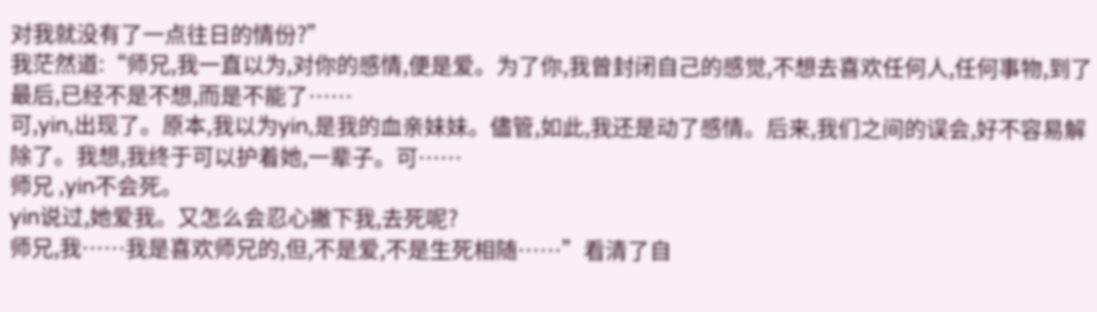对我就没有了一点往日的情份?”
我茫然道:“师兄,我一直以为,对你的感情,便是爱。为了你,我曾封闭自己的感觉,不想去喜欢任何人,任何事物,到了最后,已经不是不想,而是不能了……
可,yin,出现了。原本,我以为yin,是我的血亲妹妹。儘管,如此,我还是动了感情。后来,我们之间的误会,好不容易解除了。我想,我终于可以护着她,一辈子。可……
师兄 ,yin不会死。
yin说过,她爱我。又怎么会忍心撇下我,去死呢?
师兄,我……我是喜欢师兄的,但,不是爱,不是生死相随……”看清了自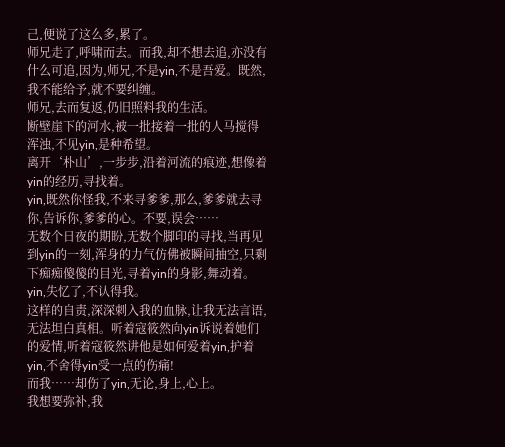己,便说了这么多,累了。
师兄走了,呼啸而去。而我,却不想去追,亦没有什么可追,因为,师兄,不是yin,不是吾爱。既然,我不能给予,就不要纠缠。
师兄,去而复返,仍旧照料我的生活。
断壁崖下的河水,被一批接着一批的人马搅得浑浊,不见yin,是种希望。
离开‘朴山’,一步步,沿着河流的痕迹,想像着yin的经历,寻找着。
yin,既然你怪我,不来寻爹爹,那么,爹爹就去寻你,告诉你,爹爹的心。不要,误会……
无数个日夜的期盼,无数个脚印的寻找,当再见到yin的一刻,浑身的力气仿佛被瞬间抽空,只剩下痴痴傻傻的目光,寻着yin的身影,舞动着。
yin,失忆了,不认得我。
这样的自责,深深刺入我的血脉,让我无法言语,无法坦白真相。听着寇筱然向yin诉说着她们的爱情,听着寇筱然讲他是如何爱着yin,护着yin,不舍得yin受一点的伤痛!
而我……却伤了yin,无论,身上,心上。
我想要弥补,我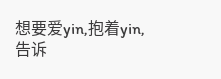想要爱yin,抱着yin,告诉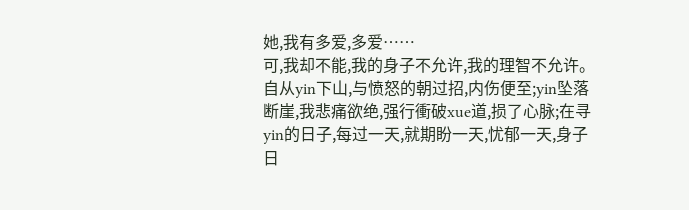她,我有多爱,多爱……
可,我却不能,我的身子不允许,我的理智不允许。自从yin下山,与愤怒的朝过招,内伤便至;yin坠落断崖,我悲痛欲绝,强行衝破xue道,损了心脉;在寻yin的日子,每过一天,就期盼一天,忧郁一天,身子日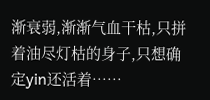渐衰弱,渐渐气血干枯,只拼着油尽灯枯的身子,只想确定yin还活着……